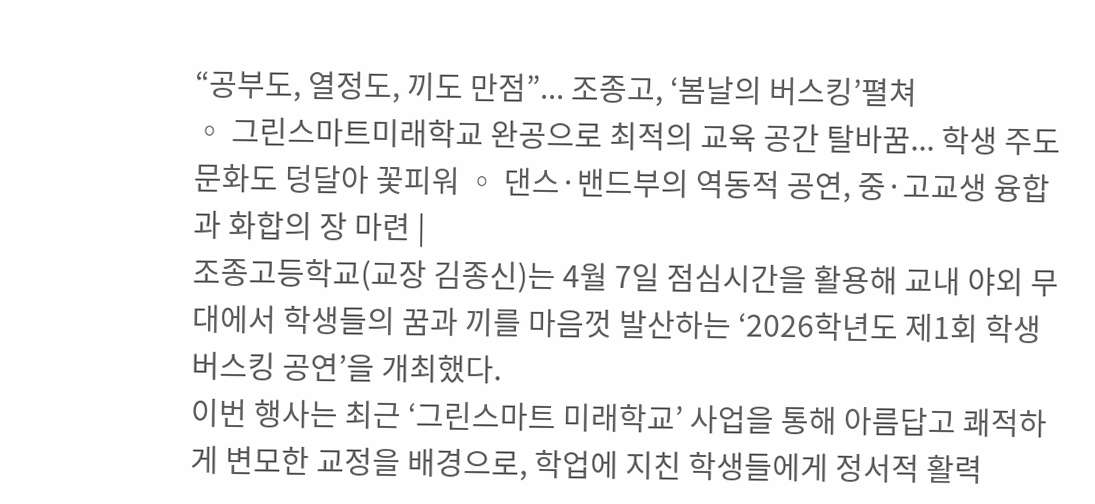“공부도, 열정도, 끼도 만점”... 조종고, ‘봄날의 버스킹’펼쳐
◦ 그린스마트미래학교 완공으로 최적의 교육 공간 탈바꿈... 학생 주도 문화도 덩달아 꽃피워 ◦ 댄스·밴드부의 역동적 공연, 중·고교생 융합과 화합의 장 마련 |
조종고등학교(교장 김종신)는 4월 7일 점심시간을 활용해 교내 야외 무대에서 학생들의 꿈과 끼를 마음껏 발산하는 ‘2026학년도 제1회 학생 버스킹 공연’을 개최했다.
이번 행사는 최근 ‘그린스마트 미래학교’ 사업을 통해 아름답고 쾌적하게 변모한 교정을 배경으로, 학업에 지친 학생들에게 정서적 활력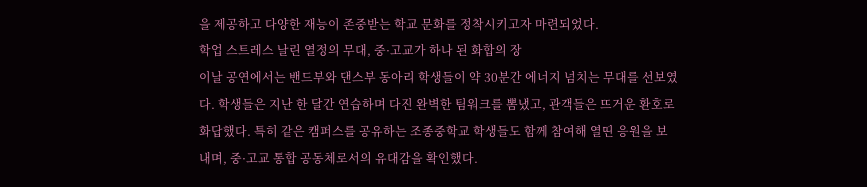을 제공하고 다양한 재능이 존중받는 학교 문화를 정착시키고자 마련되었다.
학업 스트레스 날린 열정의 무대, 중·고교가 하나 된 화합의 장
이날 공연에서는 밴드부와 댄스부 동아리 학생들이 약 30분간 에너지 넘치는 무대를 선보였다. 학생들은 지난 한 달간 연습하며 다진 완벽한 팀워크를 뽐냈고, 관객들은 뜨거운 환호로 화답했다. 특히 같은 캠퍼스를 공유하는 조종중학교 학생들도 함께 참여해 열띤 응원을 보내며, 중·고교 통합 공동체로서의 유대감을 확인했다.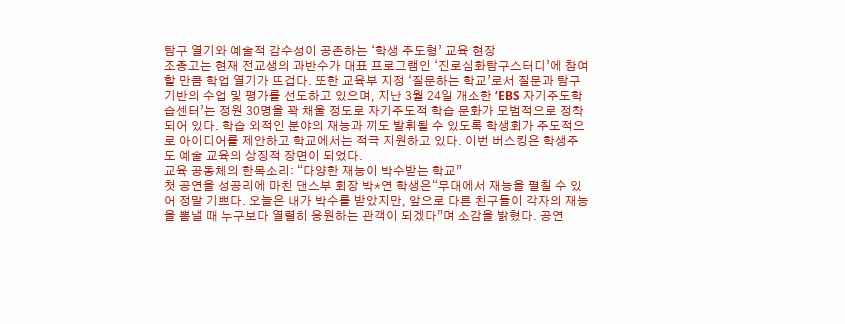탐구 열기와 예술적 감수성이 공존하는 ‘학생 주도형’ 교육 현장
조종고는 현재 전교생의 과반수가 대표 프로그램인 ‘진로심화탐구스터디’에 참여할 만큼 학업 열기가 뜨겁다. 또한 교육부 지정 ‘질문하는 학교’로서 질문과 탐구 기반의 수업 및 평가를 선도하고 있으며, 지난 3월 24일 개소한 ‘EBS 자기주도학습센터’는 정원 30명을 꽉 채울 정도로 자기주도적 학습 문화가 모범적으로 정착되어 있다. 학습 외적인 분야의 재능과 끼도 발휘될 수 있도록 학생회가 주도적으로 아이디어를 제안하고 학교에서는 적극 지원하고 있다. 이번 버스킹은 학생주도 예술 교육의 상징적 장면이 되었다.
교육 공동체의 한목소리: “다양한 재능이 박수받는 학교”
첫 공연을 성공리에 마친 댄스부 회장 박*연 학생은“무대에서 재능을 펼칠 수 있어 정말 기쁘다. 오늘은 내가 박수를 받았지만, 앞으로 다른 친구들이 각자의 재능을 뽐낼 때 누구보다 열렬히 응원하는 관객이 되겠다”며 소감을 밝혔다. 공연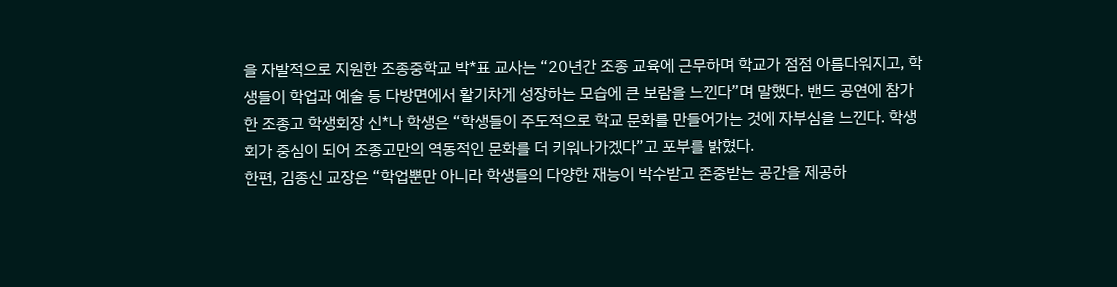을 자발적으로 지원한 조종중학교 박*표 교사는 “20년간 조종 교육에 근무하며 학교가 점점 아름다워지고, 학생들이 학업과 예술 등 다방면에서 활기차게 성장하는 모습에 큰 보람을 느낀다”며 말했다. 밴드 공연에 참가한 조종고 학생회장 신*나 학생은 “학생들이 주도적으로 학교 문화를 만들어가는 것에 자부심을 느낀다. 학생회가 중심이 되어 조종고만의 역동적인 문화를 더 키워나가겠다”고 포부를 밝혔다.
한편, 김종신 교장은 “학업뿐만 아니라 학생들의 다양한 재능이 박수받고 존중받는 공간을 제공하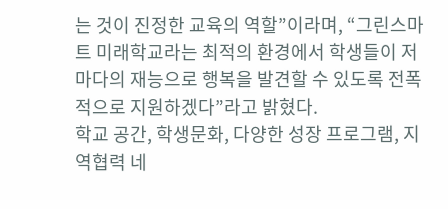는 것이 진정한 교육의 역할”이라며, “그린스마트 미래학교라는 최적의 환경에서 학생들이 저마다의 재능으로 행복을 발견할 수 있도록 전폭적으로 지원하겠다”라고 밝혔다.
학교 공간, 학생문화, 다양한 성장 프로그램, 지역협력 네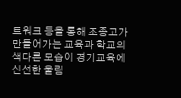트워크 등을 통해 조종고가 만들어가는 교육과 학교의 색다른 모습이 경기교육에 신선한 울림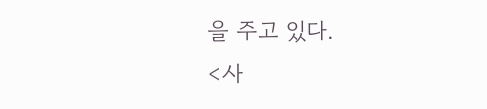을 주고 있다.
<사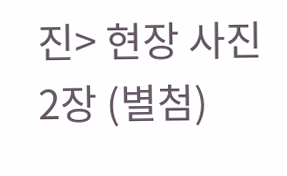진> 현장 사진 2장 (별첨)